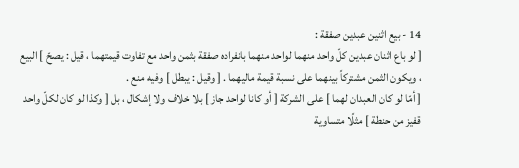14 - بيع اثنين عبدين صفقة :
[ لو باع اثنان عبدين كلّ واحد منهما لواحد منهما بانفراده صفقة بثمن واحد مع تفاوت قيمتهما ، قيل : يصحّ ] البيع ، ويكون الثمن مشتركاً بينهما على نسبة قيمة ماليهما . [ وقيل : يبطل ] وفيه منع .
[ أمّا لو كان العبدان لهما ] على الشركة [ أو كانا لواحد جاز ] بلا خلاف ولا إشكال ، بل [ وكذا لو كان لكلّ واحد قفيز من حنطة ] مثلًا متساوية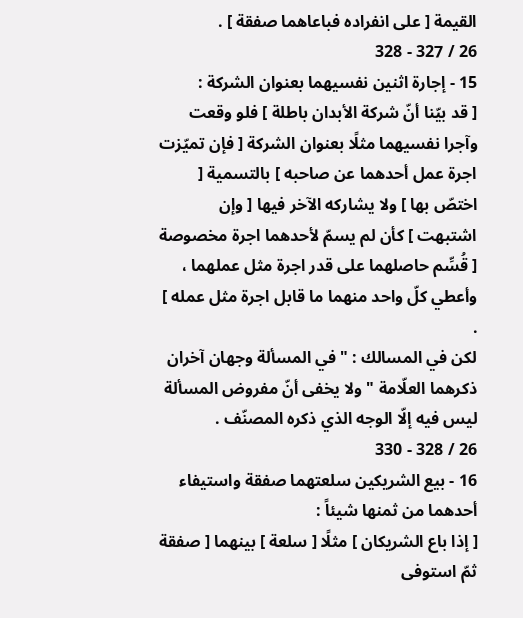القيمة [ على انفراده فباعاهما صفقة ] .
26 / 327 - 328
15 - إجارة اثنين نفسيهما بعنوان الشركة :
[ قد بيّنا أنّ شركة الأبدان باطلة ] فلو وقعت وآجرا نفسيهما مثلًا بعنوان الشركة [ فإن تميّزت اجرة عمل أحدهما عن صاحبه ] بالتسمية [ اختصّ بها ] ولا يشاركه الآخر فيها [ وإن اشتبهت ] كأن لم يسمّ لأحدهما اجرة مخصوصة [ قُسِّم حاصلهما على قدر اجرة مثل عملهما ، وأعطي كلّ واحد منهما ما قابل اجرة مثل عمله ] .
لكن في المسالك : " في المسألة وجهان آخران ذكرهما العلّامة " ولا يخفى أنّ مفروض المسألة ليس فيه إلّا الوجه الذي ذكره المصنّف .
26 / 328 - 330
16 - بيع الشريكين سلعتهما صفقة واستيفاء أحدهما من ثمنها شيئاً :
[ إذا باع الشريكان ] مثلًا [ سلعة ] بينهما [ صفقة ثمّ استوفى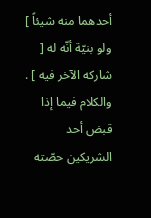أحدهما منه شيئاً ] ولو بنيّة أنّه له [ شاركه الآخر فيه ] .
والكلام فيما إذا قبض أحد الشريكين حصّته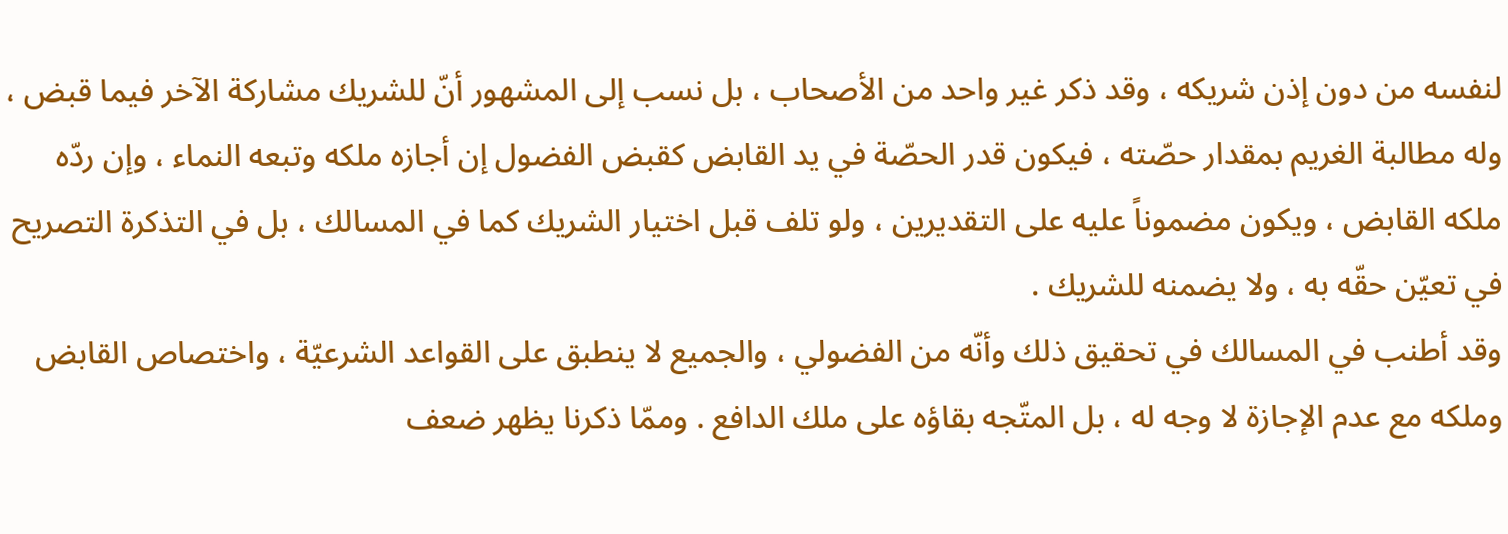لنفسه من دون إذن شريكه ، وقد ذكر غير واحد من الأصحاب ، بل نسب إلى المشهور أنّ للشريك مشاركة الآخر فيما قبض ، وله مطالبة الغريم بمقدار حصّته ، فيكون قدر الحصّة في يد القابض كقبض الفضول إن أجازه ملكه وتبعه النماء ، وإن ردّه ملكه القابض ، ويكون مضموناً عليه على التقديرين ، ولو تلف قبل اختيار الشريك كما في المسالك ، بل في التذكرة التصريح في تعيّن حقّه به ، ولا يضمنه للشريك .
وقد أطنب في المسالك في تحقيق ذلك وأنّه من الفضولي ، والجميع لا ينطبق على القواعد الشرعيّة ، واختصاص القابض وملكه مع عدم الإجازة لا وجه له ، بل المتّجه بقاؤه على ملك الدافع . وممّا ذكرنا يظهر ضعف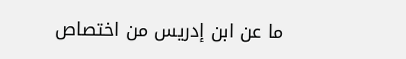ما عن ابن إدريس من اختصاص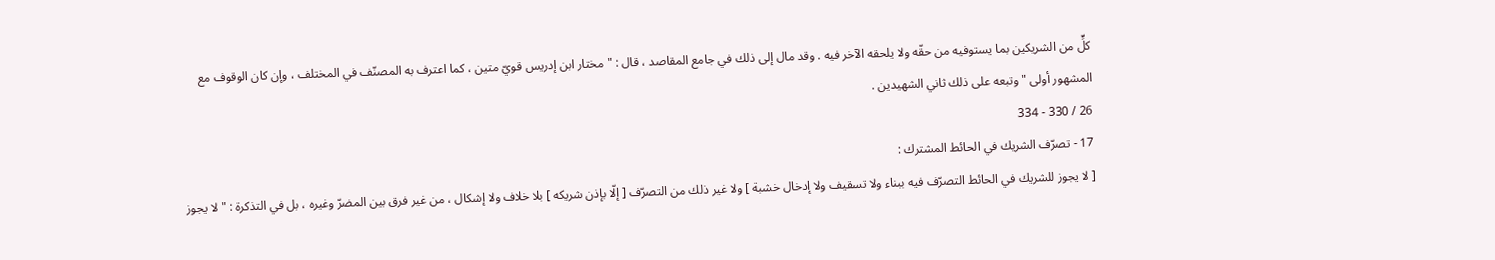كلٍّ من الشريكين بما يستوفيه من حقّه ولا يلحقه الآخر فيه . وقد مال إلى ذلك في جامع المقاصد ، قال : " مختار ابن إدريس قويّ متين ، كما اعترف به المصنّف في المختلف ، وإن كان الوقوف مع المشهور أولى " وتبعه على ذلك ثاني الشهيدين .
26 / 330 - 334
17 - تصرّف الشريك في الحائط المشترك :
[ لا يجوز للشريك في الحائط التصرّف فيه ببناء ولا تسقيف ولا إدخال خشبة ] ولا غير ذلك من التصرّف [ إلّا بإذن شريكه ] بلا خلاف ولا إشكال ، من غير فرق بين المضرّ وغيره ، بل في التذكرة : " لا يجوز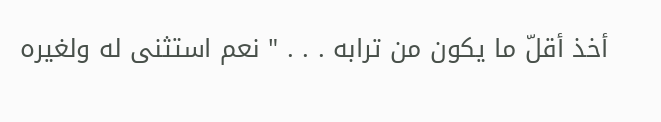أخذ أقلّ ما يكون من ترابه . . . " نعم استثنى له ولغيره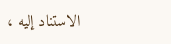الاستناد إليه ،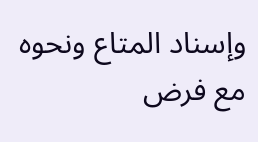وإسناد المتاع ونحوه مع فرض